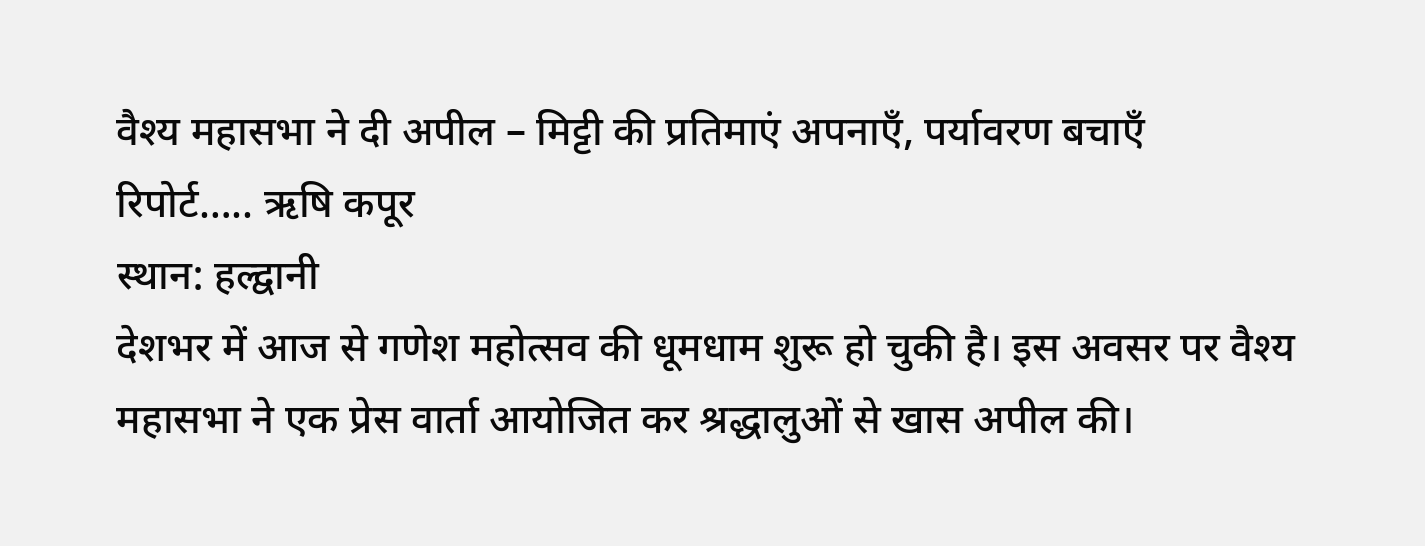वैश्य महासभा ने दी अपील – मिट्टी की प्रतिमाएं अपनाएँ, पर्यावरण बचाएँ
रिपोर्ट….. ऋषि कपूर
स्थान: हल्द्वानी
देशभर में आज से गणेश महोत्सव की धूमधाम शुरू हो चुकी है। इस अवसर पर वैश्य महासभा ने एक प्रेस वार्ता आयोजित कर श्रद्धालुओं से खास अपील की।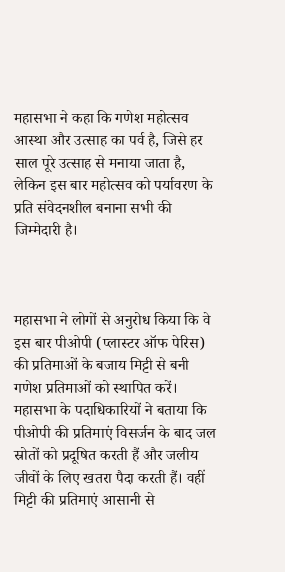महासभा ने कहा कि गणेश महोत्सव आस्था और उत्साह का पर्व है, जिसे हर साल पूरे उत्साह से मनाया जाता है, लेकिन इस बार महोत्सव को पर्यावरण के प्रति संवेदनशील बनाना सभी की जिम्मेदारी है।



महासभा ने लोगों से अनुरोध किया कि वे इस बार पीओपी (प्लास्टर ऑफ पेरिस) की प्रतिमाओं के बजाय मिट्टी से बनी गणेश प्रतिमाओं को स्थापित करें। महासभा के पदाधिकारियों ने बताया कि पीओपी की प्रतिमाएं विसर्जन के बाद जल स्रोतों को प्रदूषित करती हैं और जलीय जीवों के लिए खतरा पैदा करती हैं। वहीं मिट्टी की प्रतिमाएं आसानी से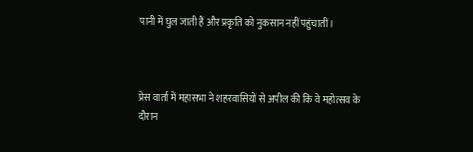पानी में घुल जाती हैं और प्रकृति को नुकसान नहीं पहुंचातीं।



प्रेस वार्ता में महासभा ने शहरवासियों से अपील की कि वे महोत्सव के दौरान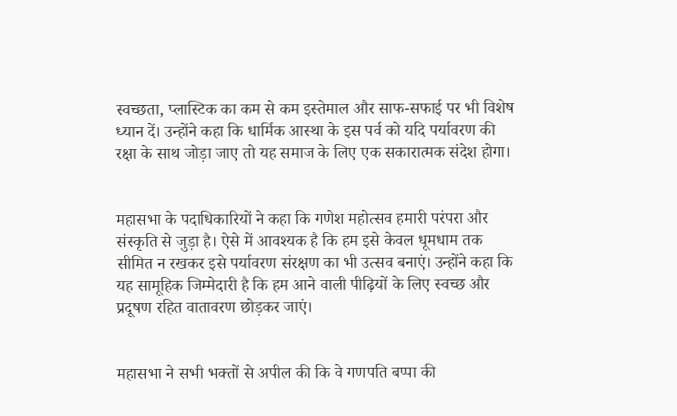स्वच्छता, प्लास्टिक का कम से कम इस्तेमाल और साफ-सफाई पर भी विशेष ध्यान दें। उन्होंने कहा कि धार्मिक आस्था के इस पर्व को यदि पर्यावरण की रक्षा के साथ जोड़ा जाए तो यह समाज के लिए एक सकारात्मक संदेश होगा।


महासभा के पदाधिकारियों ने कहा कि गणेश महोत्सव हमारी परंपरा और संस्कृति से जुड़ा है। ऐसे में आवश्यक है कि हम इसे केवल धूमधाम तक सीमित न रखकर इसे पर्यावरण संरक्षण का भी उत्सव बनाएं। उन्होंने कहा कि यह सामूहिक जिम्मेदारी है कि हम आने वाली पीढ़ियों के लिए स्वच्छ और प्रदूषण रहित वातावरण छोड़कर जाएं।


महासभा ने सभी भक्तों से अपील की कि वे गणपति बप्पा की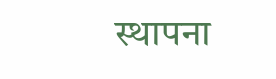स्थापना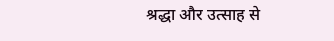श्रद्धा और उत्साह से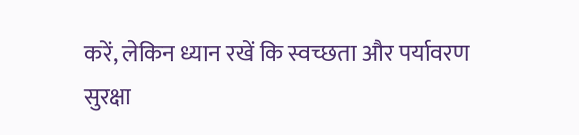करें, लेकिन ध्यान रखें कि स्वच्छता और पर्यावरण सुरक्षा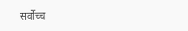सर्वोच्च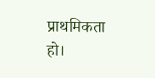प्राथमिकता हो।